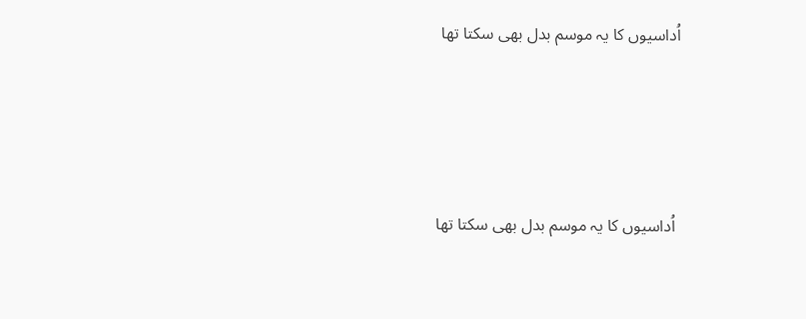اُداسیوں کا یہ موسم بدل بھی سکتا تھا




 اُداسیوں کا یہ موسم بدل بھی سکتا تھا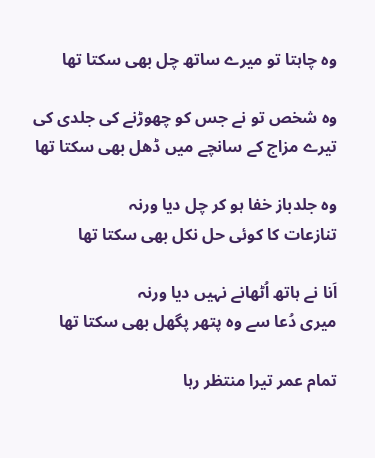وہ چاہتا تو میرے ساتھ چل بھی سکتا تھا

وہ شخص تو نے جس کو چھوڑنے کی جلدی کی
تیرے مزاج کے سانچے میں ڈھل بھی سکتا تھا

وہ جلدباز خفا ہو کر چل دیا ورنہ
تنازعات کا کوئی حل نکل بھی سکتا تھا

اَنا نے ہاتھ اُٹھانے نہیں دیا ورنہ
میری دُعا سے وہ پتھر پگھل بھی سکتا تھا

تمام عمر تیرا منتظر رہا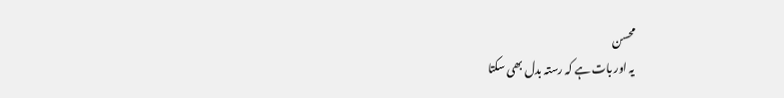محسن
یہ اور بات ہے کہ رستہ بدل بھی سکتا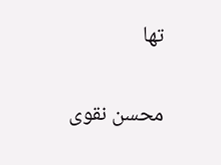تھا

محسن نقوی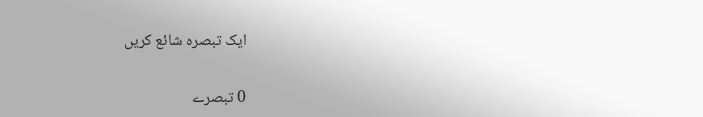ایک تبصرہ شائع کریں

0 تبصرے